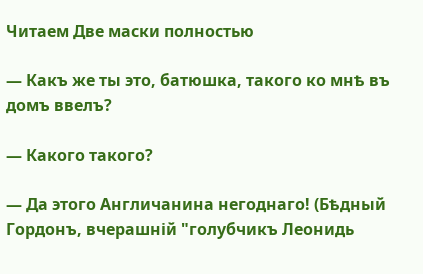Читаем Две маски полностью

— Какъ же ты это, батюшка, такого ко мнѣ въ домъ ввелъ?

— Какого такого?

— Да этого Англичанина негоднаго! (Бѣдный Гордонъ, вчерашній "голубчикъ Леонидь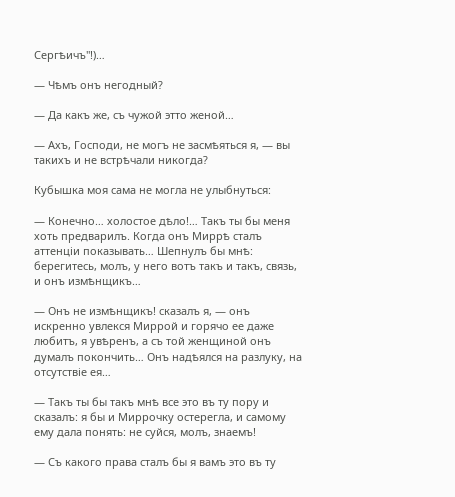Сергѣичъ"!)…

— Чѣмъ онъ негодный?

— Да какъ же, съ чужой этто женой…

— Ахъ, Господи, не могъ не засмѣяться я, — вы такихъ и не встрѣчали никогда?

Кубышка моя сама не могла не улыбнуться:

— Конечно… холостое дѣло!… Такъ ты бы меня хоть предварилъ. Когда онъ Миррѣ сталъ аттенціи показывать… Шепнулъ бы мнѣ: берегитесь, молъ, у него вотъ такъ и такъ, связь, и онъ измѣнщикъ…

— Онъ не измѣнщикъ! сказалъ я, — онъ искренно увлекся Миррой и горячо ее даже любитъ, я увѣренъ, а съ той женщиной онъ думалъ покончить… Онъ надѣялся на разлуку, на отсутствіе ея…

— Такъ ты бы такъ мнѣ все это въ ту пору и сказалъ: я бы и Миррочку остерегла, и самому ему дала понять: не суйся, молъ, знаемъ!

— Съ какого права сталъ бы я вамъ это въ ту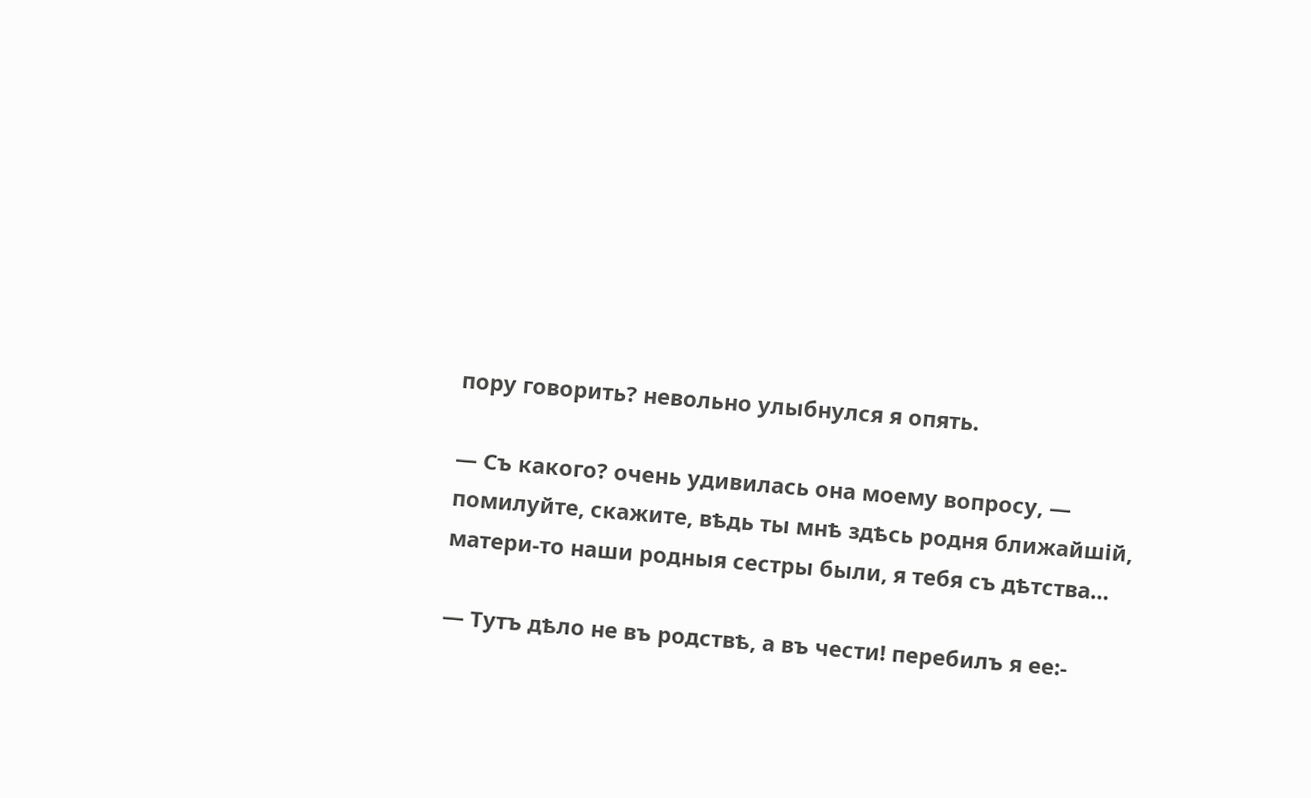пору говорить? невольно улыбнулся я опять.

— Съ какого? очень удивилась она моему вопросу, — помилуйте, скажите, вѣдь ты мнѣ здѣсь родня ближайшій, матери-то наши родныя сестры были, я тебя съ дѣтства…

— Тутъ дѣло не въ родствѣ, а въ чести! перебилъ я ее:-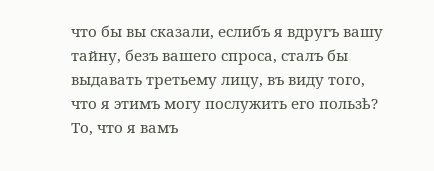что бы вы сказали, еслибъ я вдругъ вашу тайну, безъ вашего спроса, сталъ бы выдавать третьему лицу, въ виду того, что я этимъ могу послужить его пользѣ? То, что я вамъ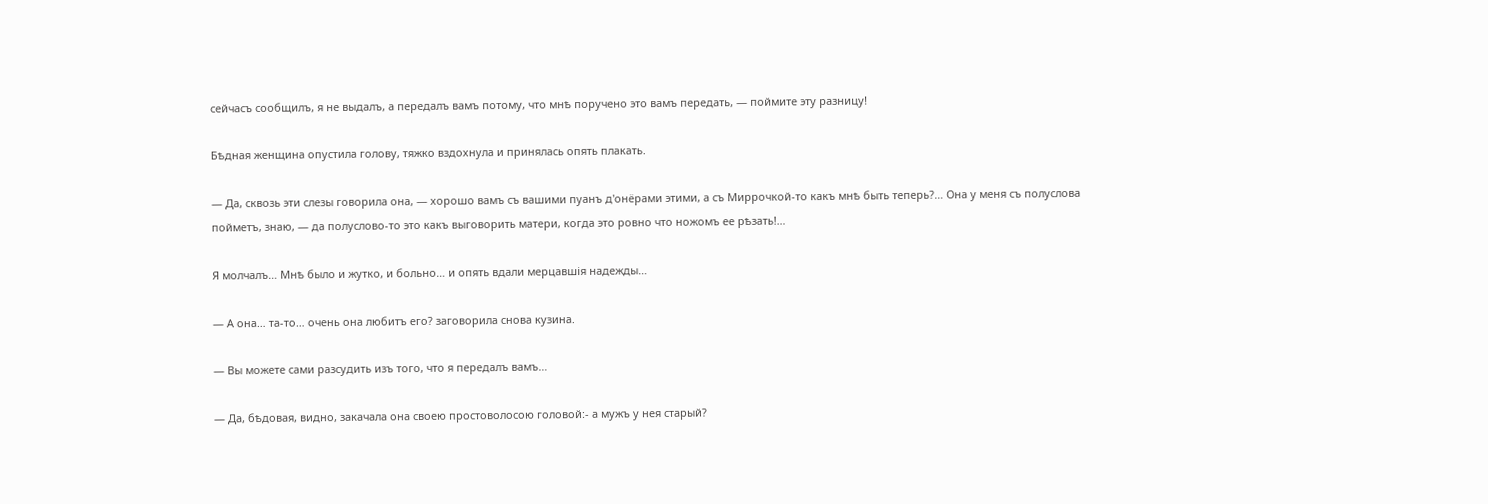сейчасъ сообщилъ, я не выдалъ, а передалъ вамъ потому, что мнѣ поручено это вамъ передать, — поймите эту разницу!

Бѣдная женщина опустила голову, тяжко вздохнула и принялась опять плакать.

— Да, сквозь эти слезы говорила она, — хорошо вамъ съ вашими пуанъ д'онёрами этими, а съ Миррочкой-то какъ мнѣ быть теперь?… Она у меня съ полуслова пойметъ, знаю, — да полуслово-то это какъ выговорить матери, когда это ровно что ножомъ ее рѣзать!…

Я молчалъ… Мнѣ было и жутко, и больно… и опять вдали мерцавшія надежды…

— А она… та-то… очень она любитъ его? заговорила снова кузина.

— Вы можете сами разсудить изъ того, что я передалъ вамъ…

— Да, бѣдовая, видно, закачала она своею простоволосою головой:- а мужъ у нея старый?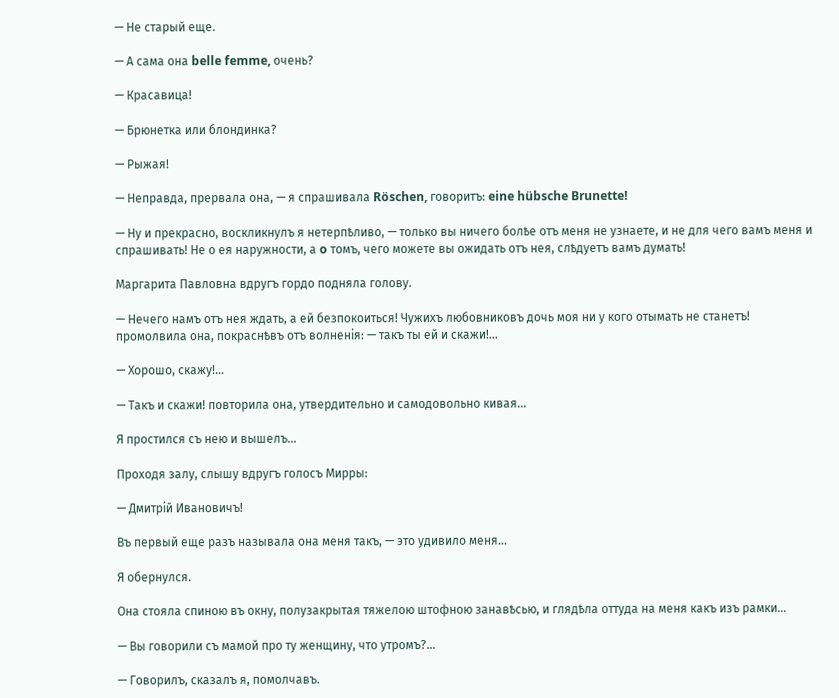— Не старый еще.

— А сама она belle femme, очень?

— Красавица!

— Брюнетка или блондинка?

— Рыжая!

— Неправда, прервала она, — я спрашивала Röschen, говоритъ: eine hübsche Brunette!

— Ну и прекрасно, воскликнулъ я нетерпѣливо, — только вы ничего болѣе отъ меня не узнаете, и не для чего вамъ меня и спрашивать! Не о ея наружности, а o томъ, чего можете вы ожидать отъ нея, слѣдуетъ вамъ думать!

Маргарита Павловна вдругъ гордо подняла голову.

— Нечего намъ отъ нея ждать, а ей безпокоиться! Чужихъ любовниковъ дочь моя ни у кого отымать не станетъ! промолвила она, покраснѣвъ отъ волненія: — такъ ты ей и скажи!…

— Хорошо, скажу!…

— Такъ и скажи! повторила она, утвердительно и самодовольно кивая…

Я простился съ нею и вышелъ…

Проходя залу, слышу вдругъ голосъ Мирры:

— Дмитрій Ивановичъ!

Въ первый еще разъ называла она меня такъ, — это удивило меня…

Я обернулся.

Она стояла спиною въ окну, полузакрытая тяжелою штофною занавѣсью, и глядѣла оттуда на меня какъ изъ рамки…

— Вы говорили съ мамой про ту женщину, что утромъ?…

— Говорилъ, сказалъ я, помолчавъ.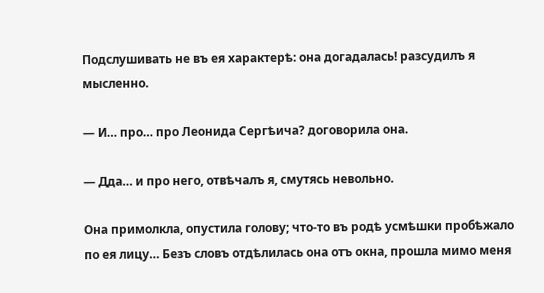Подслушивать не въ ея характерѣ: она догадалась! разсудилъ я мысленно.

— И… про… про Леонида Сергѣича? договорила она.

— Дда… и про него, отвѣчалъ я, смутясь невольно.

Она примолкла, опустила голову; что-то въ родѣ усмѣшки пробѣжало по ея лицу… Безъ словъ отдѣлилась она отъ окна, прошла мимо меня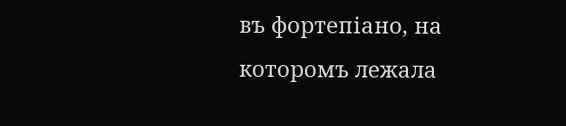въ фортепіано, на которомъ лежала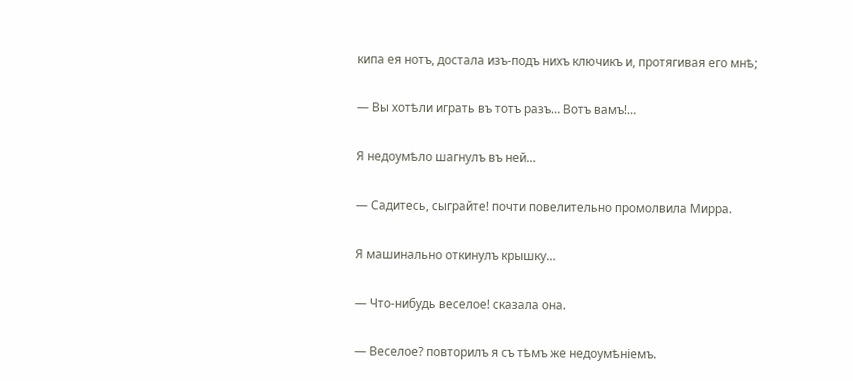кипа ея нотъ, достала изъ-подъ нихъ ключикъ и, протягивая его мнѣ;

— Вы хотѣли играть въ тотъ разъ… Вотъ вамъ!…

Я недоумѣло шагнулъ въ ней…

— Садитесь, сыграйте! почти повелительно промолвила Мирра.

Я машинально откинулъ крышку…

— Что-нибудь веселое! сказала она.

— Веселое? повторилъ я съ тѣмъ же недоумѣніемъ.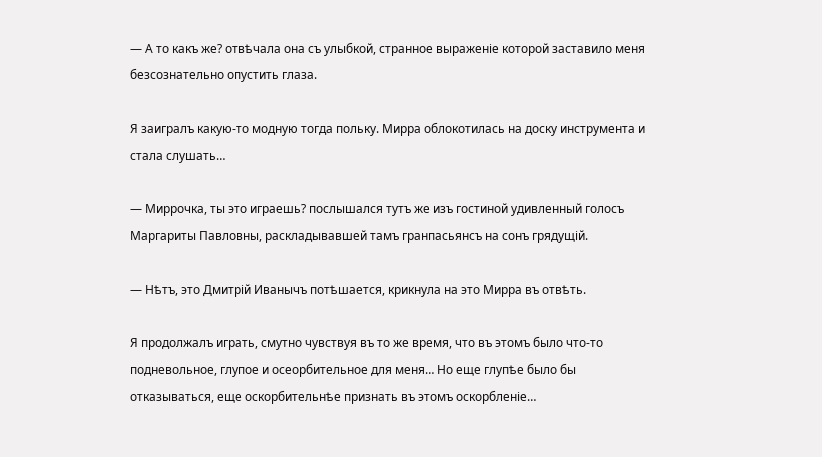— А то какъ же? отвѣчала она съ улыбкой, странное выраженіе которой заставило меня безсознательно опустить глаза.

Я заигралъ какую-то модную тогда польку. Мирра облокотилась на доску инструмента и стала слушать…

— Миррочка, ты это играешь? послышался тутъ же изъ гостиной удивленный голосъ Маргариты Павловны, раскладывавшей тамъ гранпасьянсъ на сонъ грядущій.

— Нѣтъ, это Дмитрій Иванычъ потѣшается, крикнула на это Мирра въ отвѣть.

Я продолжалъ играть, смутно чувствуя въ то же время, что въ этомъ было что-то подневольное, глупое и осеорбительное для меня… Но еще глупѣе было бы отказываться, еще оскорбительнѣе признать въ этомъ оскорбленіе…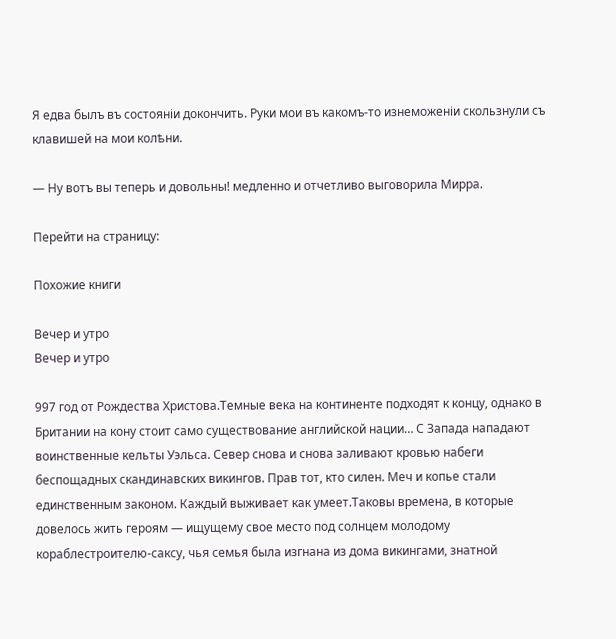Я едва былъ въ состояніи докончить. Руки мои въ какомъ-то изнеможеніи скользнули съ клавишей на мои колѣни.

— Ну вотъ вы теперь и довольны! медленно и отчетливо выговорила Мирра.

Перейти на страницу:

Похожие книги

Вечер и утро
Вечер и утро

997 год от Рождества Христова.Темные века на континенте подходят к концу, однако в Британии на кону стоит само существование английской нации… С Запада нападают воинственные кельты Уэльса. Север снова и снова заливают кровью набеги беспощадных скандинавских викингов. Прав тот, кто силен. Меч и копье стали единственным законом. Каждый выживает как умеет.Таковы времена, в которые довелось жить героям — ищущему свое место под солнцем молодому кораблестроителю-саксу, чья семья была изгнана из дома викингами, знатной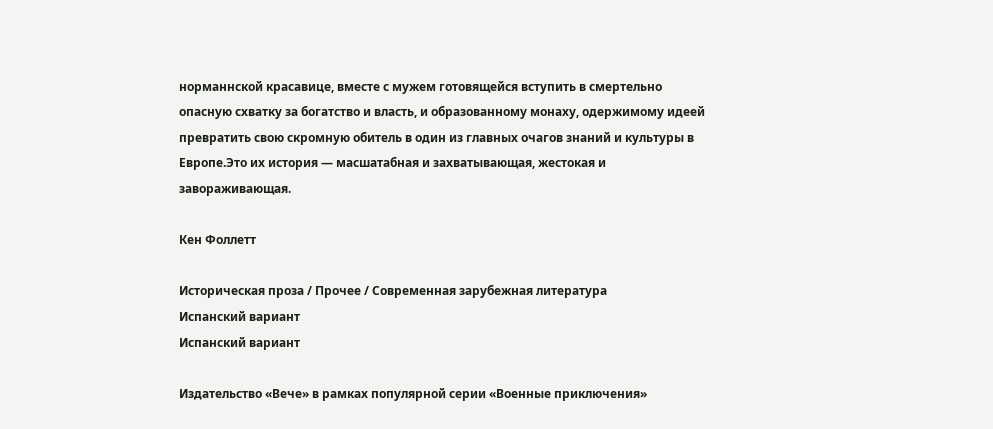норманнской красавице, вместе с мужем готовящейся вступить в смертельно опасную схватку за богатство и власть, и образованному монаху, одержимому идеей превратить свою скромную обитель в один из главных очагов знаний и культуры в Европе.Это их история — масшатабная и захватывающая, жестокая и завораживающая.

Кен Фоллетт

Историческая проза / Прочее / Современная зарубежная литература
Испанский вариант
Испанский вариант

Издательство «Вече» в рамках популярной серии «Военные приключения»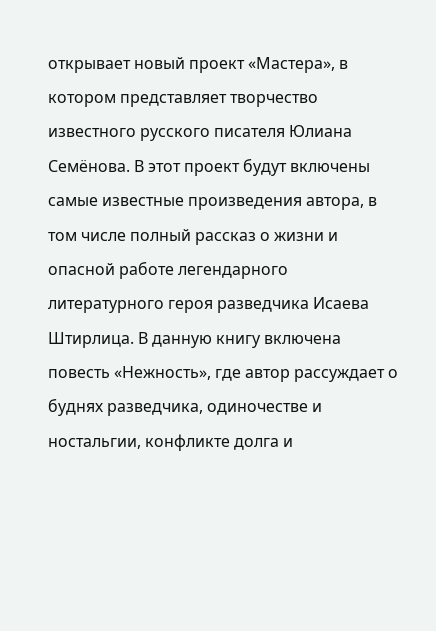открывает новый проект «Мастера», в котором представляет творчество известного русского писателя Юлиана Семёнова. В этот проект будут включены самые известные произведения автора, в том числе полный рассказ о жизни и опасной работе легендарного литературного героя разведчика Исаева Штирлица. В данную книгу включена повесть «Нежность», где автор рассуждает о буднях разведчика, одиночестве и ностальгии, конфликте долга и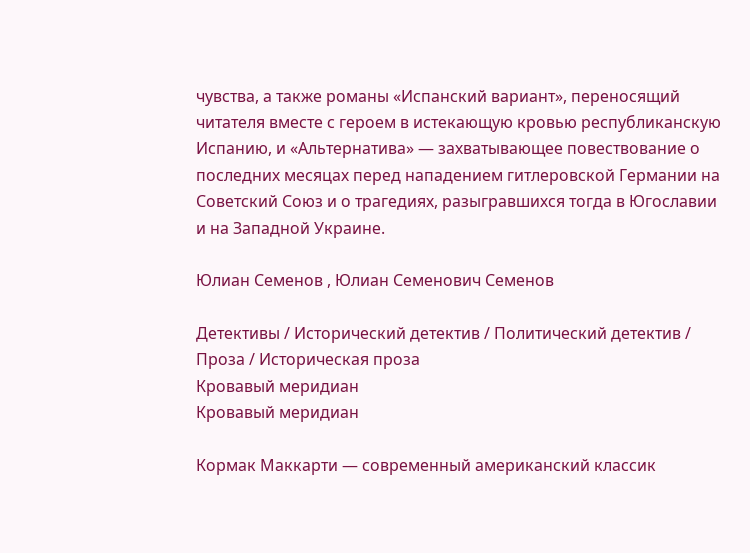чувства, а также романы «Испанский вариант», переносящий читателя вместе с героем в истекающую кровью республиканскую Испанию, и «Альтернатива» — захватывающее повествование о последних месяцах перед нападением гитлеровской Германии на Советский Союз и о трагедиях, разыгравшихся тогда в Югославии и на Западной Украине.

Юлиан Семенов , Юлиан Семенович Семенов

Детективы / Исторический детектив / Политический детектив / Проза / Историческая проза
Кровавый меридиан
Кровавый меридиан

Кормак Маккарти — современный американский классик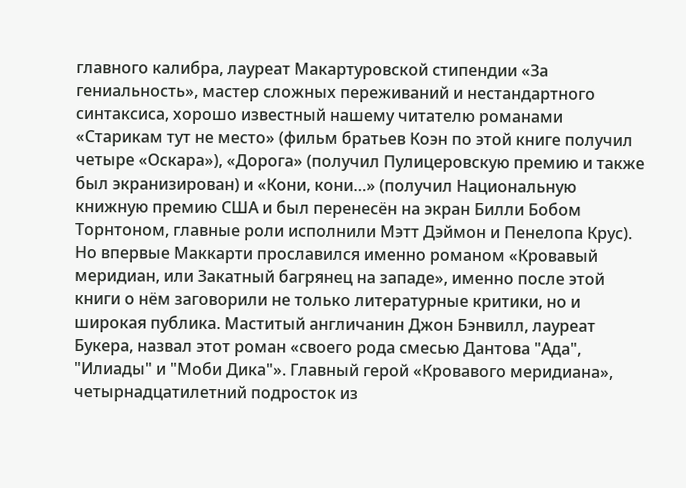главного калибра, лауреат Макартуровской стипендии «За гениальность», мастер сложных переживаний и нестандартного синтаксиса, хорошо известный нашему читателю романами «Старикам тут не место» (фильм братьев Коэн по этой книге получил четыре «Оскара»), «Дорога» (получил Пулицеровскую премию и также был экранизирован) и «Кони, кони…» (получил Национальную книжную премию США и был перенесён на экран Билли Бобом Торнтоном, главные роли исполнили Мэтт Дэймон и Пенелопа Крус). Но впервые Маккарти прославился именно романом «Кровавый меридиан, или Закатный багрянец на западе», именно после этой книги о нём заговорили не только литературные критики, но и широкая публика. Маститый англичанин Джон Бэнвилл, лауреат Букера, назвал этот роман «своего рода смесью Дантова "Ада", "Илиады" и "Моби Дика"». Главный герой «Кровавого меридиана», четырнадцатилетний подросток из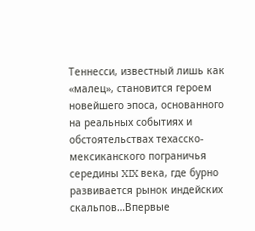Теннесси, известный лишь как «малец», становится героем новейшего эпоса, основанного на реальных событиях и обстоятельствах техасско-мексиканского пограничья середины XIX века, где бурно развивается рынок индейских скальпов…Впервые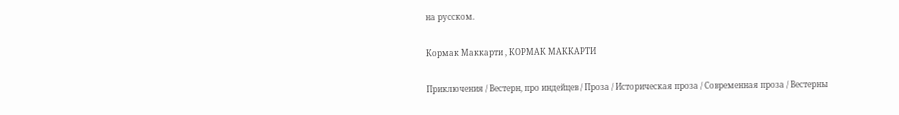на русском.

Кормак Маккарти , КОРМАК МАККАРТИ

Приключения / Вестерн, про индейцев / Проза / Историческая проза / Современная проза / Вестерны